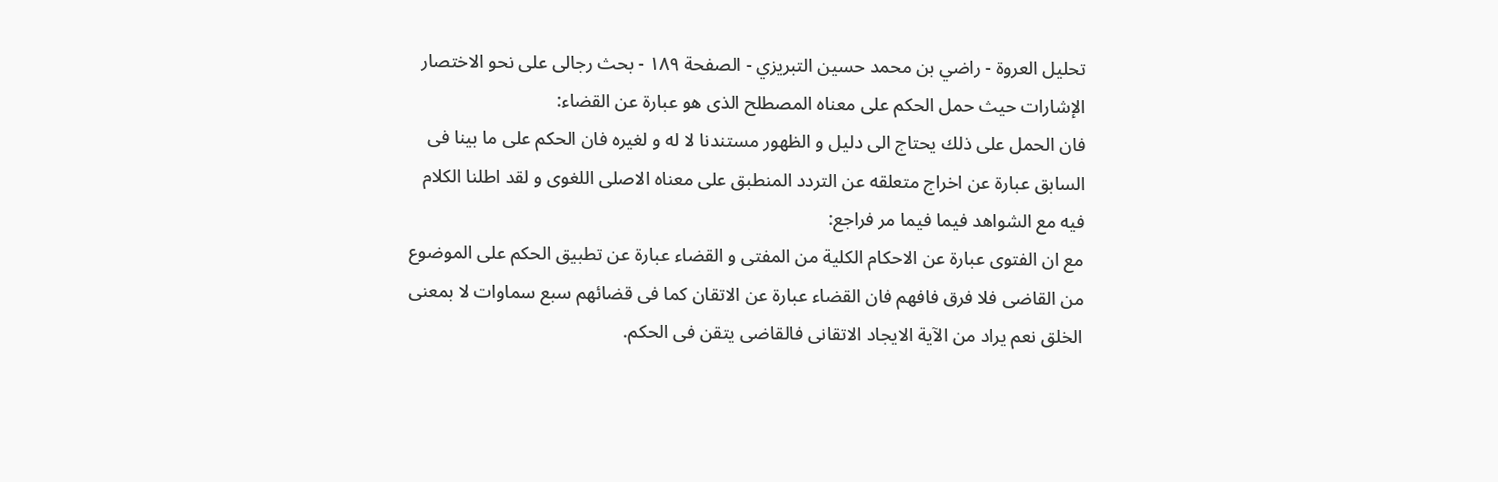تحليل العروة - راضي بن محمد حسين التبريزي - الصفحة ١٨٩ - بحث رجالى على نحو الاختصار
الإشارات حيث حمل الحكم على معناه المصطلح الذى هو عبارة عن القضاء:
فان الحمل على ذلك يحتاج الى دليل و الظهور مستندنا لا له و لغيره فان الحكم على ما بينا فى السابق عبارة عن اخراج متعلقه عن التردد المنطبق على معناه الاصلى اللغوى و لقد اطلنا الكلام فيه مع الشواهد فيما فيما مر فراجع:
مع ان الفتوى عبارة عن الاحكام الكلية من المفتى و القضاء عبارة عن تطبيق الحكم على الموضوع من القاضى فلا فرق فافهم فان القضاء عبارة عن الاتقان كما فى قضائهم سبع سماوات لا بمعنى الخلق نعم يراد من الآية الايجاد الاتقانى فالقاضى يتقن فى الحكم.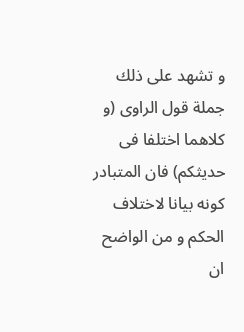و تشهد على ذلك جملة قول الراوى (و كلاهما اختلفا فى حديثكم) فان المتبادر كونه بيانا لاختلاف الحكم و من الواضح ان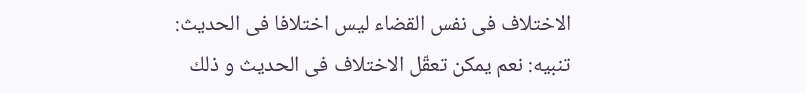الاختلاف فى نفس القضاء ليس اختلافا فى الحديث:
تنبيه: نعم يمكن تعقّل الاختلاف فى الحديث و ذلك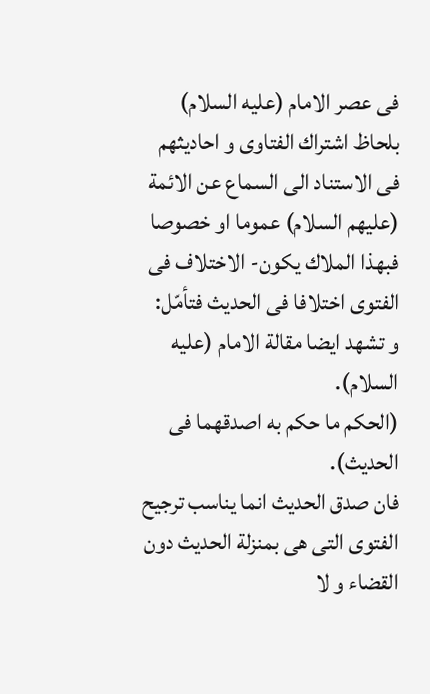فى عصر الامام (عليه السلام) بلحاظ اشتراك الفتاوى و احاديثهم فى الاستناد الى السماع عن الائمة (عليهم السلام) عموما او خصوصا فبهذا الملاك يكون- الاختلاف فى الفتوى اختلافا فى الحديث فتأمّل:
و تشهد ايضا مقالة الامام (عليه السلام).
(الحكم ما حكم به اصدقهما فى الحديث).
فان صدق الحديث انما يناسب ترجيح الفتوى التى هى بمنزلة الحديث دون القضاء و لا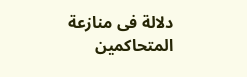دلالة فى منازعة المتحاكمين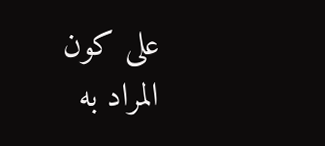على كون المراد به